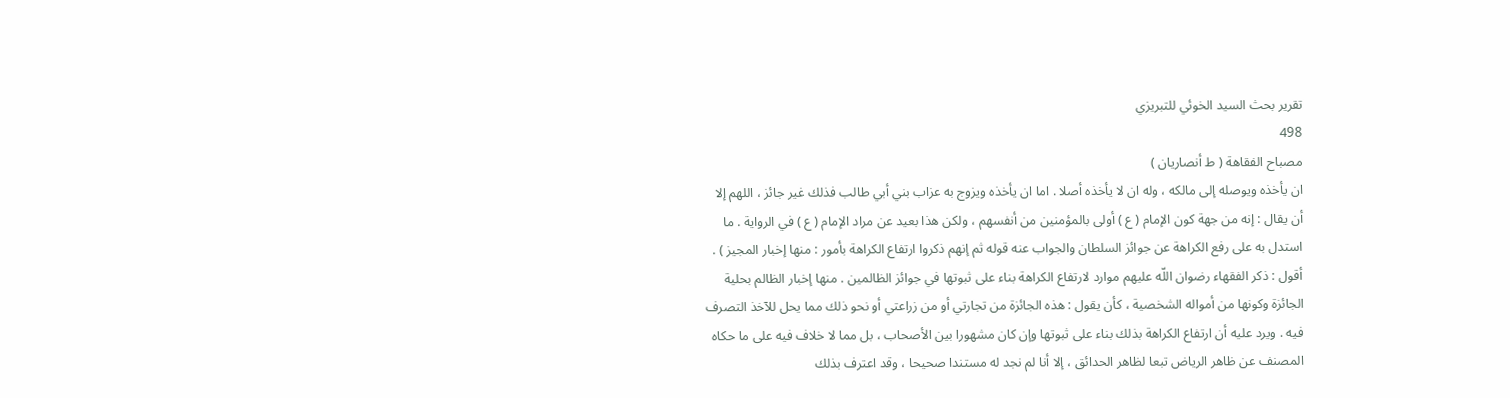تقرير بحث السيد الخوئي للتبريزي
498
مصباح الفقاهة ( ط أنصاريان )
ان يأخذه ويوصله إلى مالكه ، وله ان لا يأخذه أصلا . اما ان يأخذه ويزوج به عزاب بني أبي طالب فذلك غير جائز ، اللهم إلا أن يقال : إنه من جهة كون الإمام ( ع ) أولى بالمؤمنين من أنفسهم ، ولكن هذا بعيد عن مراد الإمام ( ع ) في الرواية . ما استدل به على رفع الكراهة عن جوائز السلطان والجواب عنه قوله ثم إنهم ذكروا ارتفاع الكراهة بأمور : منها إخبار المجيز ) . أقول : ذكر الفقهاء رضوان اللّه عليهم موارد لارتفاع الكراهة بناء على ثبوتها في جوائز الظالمين . منها إخبار الظالم بحلية الجائزة وكونها من أمواله الشخصية ، كأن يقول : هذه الجائزة من تجارتي أو من زراعتي أو نحو ذلك مما يحل للآخذ التصرف فيه . ويرد عليه أن ارتفاع الكراهة بذلك بناء على ثبوتها وإن كان مشهورا بين الأصحاب ، بل مما لا خلاف فيه على ما حكاه المصنف عن ظاهر الرياض تبعا لظاهر الحدائق ، إلا أنا لم نجد له مستندا صحيحا ، وقد اعترف بذلك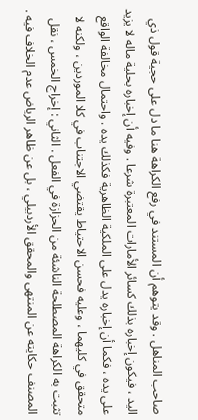صاحب المناهل . وقد يتوهم أن المستند في رفع الكراهة هنا ما دل على حجية قول ذي اليد ، فيكون إخباره بذلك كسائر الأمارات المعتبرة شرعا . وفيه أن إخباره بحلية ماله لا يزيد على يده ، فكما أن إخباره يدل على الملكية الظاهرية فكذلك يده . واحتمال مخالفة الواقع متحقق في كليهما ، وعليه فحسن الاحتياط يقتضي الاجتناب في كلا الموردين ، ولكنه لا تثبت به الكراهة المصطلحة الناشئة من الحزازة في الفعل . الثاني : إخراج الخمس ، نقل المصنف حكايته عن المنتهى والمحقق الأردبيلي ، بل عن ظاهر الرياض عدم الخلاف فيه .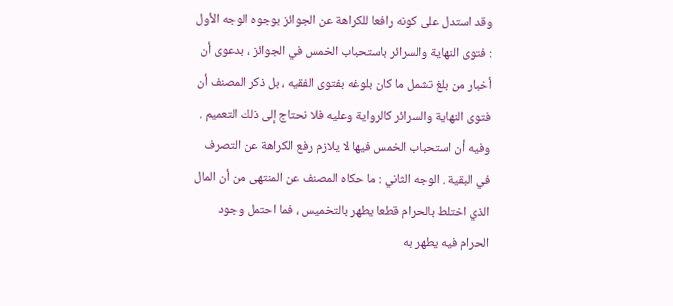وقد استدل على كونه رافعا للكراهة عن الجوائز بوجوه الوجه الأول : فتوى النهاية والسرائر باستحباب الخمس في الجوائز ، بدعوى أن أخبار من بلغ تشمل ما كان بلوغه بفتوى الفقيه ، بل ذكر المصنف أن فتوى النهاية والسرائر كالرواية وعليه فلا نحتاج إلى ذلك التعميم . وفيه أن استحباب الخمس فيها لا يلازم رفع الكراهة عن التصرف في البقية . الوجه الثاني : ما حكاه المصنف عن المنتهى من أن المال الذي اختلط بالحرام قطعا يطهر بالتخميس ، فما احتمل وجود الحرام فيه يطهر به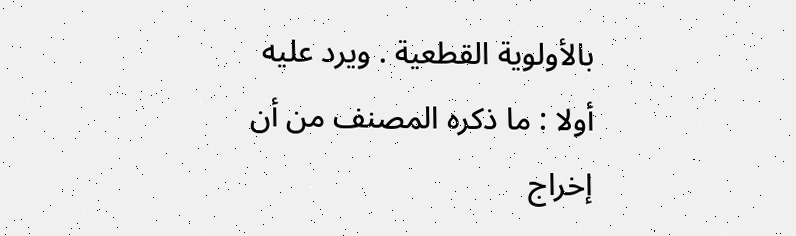بالأولوية القطعية . ويرد عليه أولا : ما ذكره المصنف من أن إخراج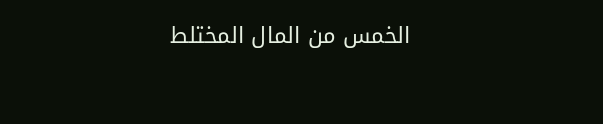الخمس من المال المختلط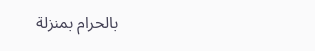بالحرام بمنزلة